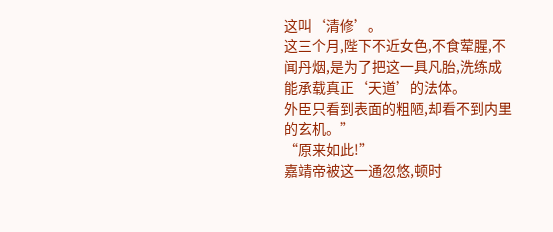这叫‘清修’。
这三个月,陛下不近女色,不食荤腥,不闻丹烟,是为了把这一具凡胎,洗练成能承载真正‘天道’的法体。
外臣只看到表面的粗陋,却看不到内里的玄机。”
“原来如此!”
嘉靖帝被这一通忽悠,顿时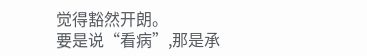觉得豁然开朗。
要是说“看病”,那是承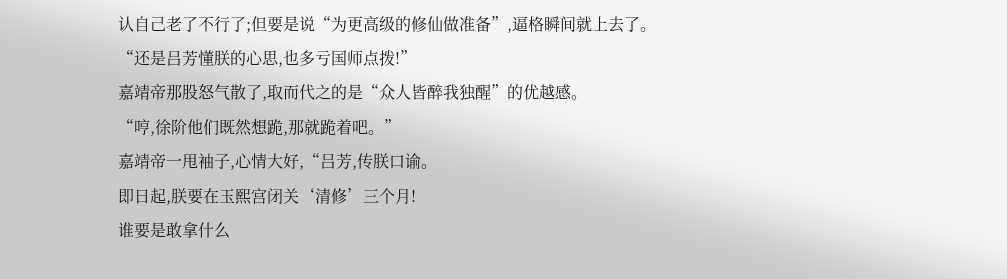认自己老了不行了;但要是说“为更高级的修仙做准备”,逼格瞬间就上去了。
“还是吕芳懂朕的心思,也多亏国师点拨!”
嘉靖帝那股怒气散了,取而代之的是“众人皆醉我独醒”的优越感。
“哼,徐阶他们既然想跪,那就跪着吧。”
嘉靖帝一甩袖子,心情大好,“吕芳,传朕口谕。
即日起,朕要在玉熙宫闭关‘清修’三个月!
谁要是敢拿什么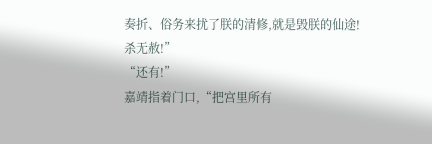奏折、俗务来扰了朕的清修,就是毁朕的仙途!
杀无赦!”
“还有!”
嘉靖指着门口,“把宫里所有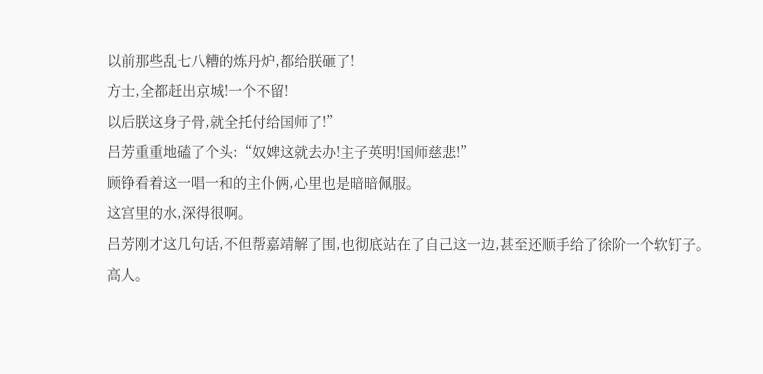以前那些乱七八糟的炼丹炉,都给朕砸了!
方士,全都赶出京城!一个不留!
以后朕这身子骨,就全托付给国师了!”
吕芳重重地磕了个头:“奴婢这就去办!主子英明!国师慈悲!”
顾铮看着这一唱一和的主仆俩,心里也是暗暗佩服。
这宫里的水,深得很啊。
吕芳刚才这几句话,不但帮嘉靖解了围,也彻底站在了自己这一边,甚至还顺手给了徐阶一个软钉子。
高人。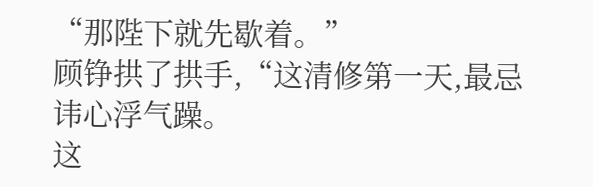“那陛下就先歇着。”
顾铮拱了拱手,“这清修第一天,最忌讳心浮气躁。
这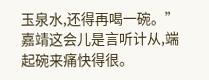玉泉水,还得再喝一碗。”
嘉靖这会儿是言听计从,端起碗来痛快得很。